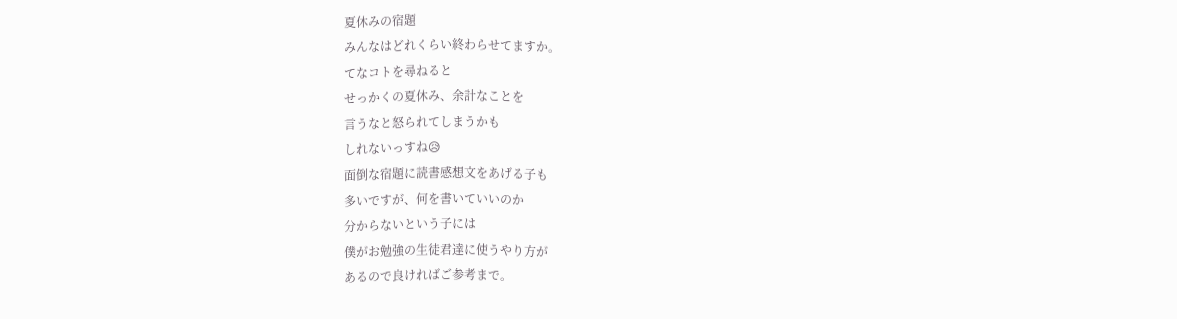夏休みの宿題
みんなはどれくらい終わらせてますか。
てなコトを尋ねると
せっかくの夏休み、余計なことを
言うなと怒られてしまうかも
しれないっすね😥
面倒な宿題に読書感想文をあげる子も
多いですが、何を書いていいのか
分からないという子には
僕がお勉強の生徒君達に使うやり方が
あるので良ければご参考まで。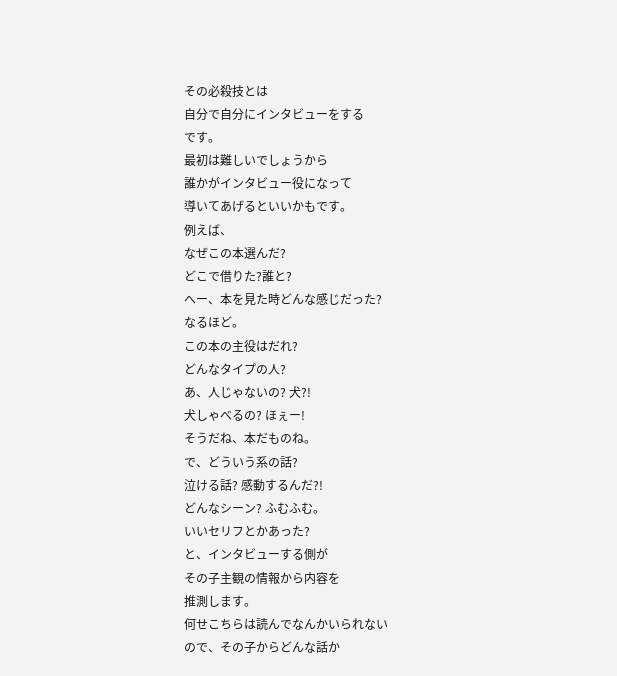その必殺技とは
自分で自分にインタビューをする
です。
最初は難しいでしょうから
誰かがインタビュー役になって
導いてあげるといいかもです。
例えば、
なぜこの本選んだ?
どこで借りた?誰と?
へー、本を見た時どんな感じだった?
なるほど。
この本の主役はだれ?
どんなタイプの人?
あ、人じゃないの? 犬?!
犬しゃべるの? ほぇー!
そうだね、本だものね。
で、どういう系の話?
泣ける話? 感動するんだ?!
どんなシーン? ふむふむ。
いいセリフとかあった?
と、インタビューする側が
その子主観の情報から内容を
推測します。
何せこちらは読んでなんかいられない
ので、その子からどんな話か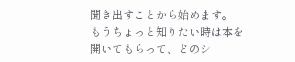聞き出すことから始めます。
もうちょっと知りたい時は本を
開いてもらって、どのシ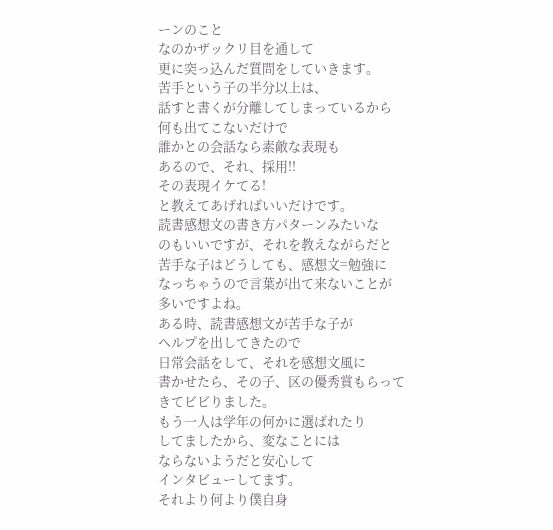ーンのこと
なのかザックリ目を通して
更に突っ込んだ質問をしていきます。
苦手という子の半分以上は、
話すと書くが分離してしまっているから
何も出てこないだけで
誰かとの会話なら素敵な表現も
あるので、それ、採用!!
その表現イケてる!
と教えてあげればいいだけです。
読書感想文の書き方パターンみたいな
のもいいですが、それを教えながらだと
苦手な子はどうしても、感想文=勉強に
なっちゃうので言葉が出て来ないことが
多いですよね。
ある時、読書感想文が苦手な子が
ヘルプを出してきたので
日常会話をして、それを感想文風に
書かせたら、その子、区の優秀賞もらって
きてビビりました。
もう一人は学年の何かに選ばれたり
してましたから、変なことには
ならないようだと安心して
インタビューしてます。
それより何より僕自身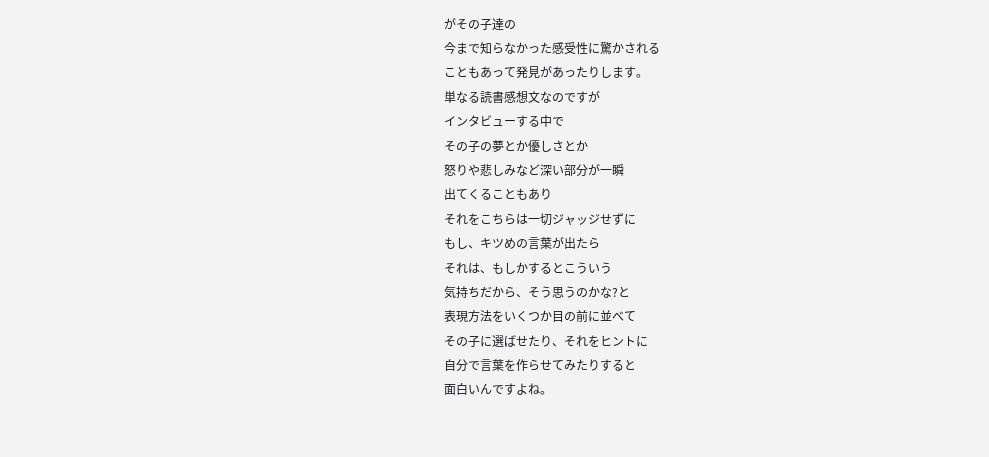がその子達の
今まで知らなかった感受性に驚かされる
こともあって発見があったりします。
単なる読書感想文なのですが
インタビューする中で
その子の夢とか優しさとか
怒りや悲しみなど深い部分が一瞬
出てくることもあり
それをこちらは一切ジャッジせずに
もし、キツめの言葉が出たら
それは、もしかするとこういう
気持ちだから、そう思うのかな?と
表現方法をいくつか目の前に並べて
その子に選ばせたり、それをヒントに
自分で言葉を作らせてみたりすると
面白いんですよね。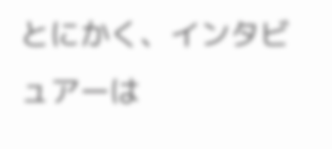とにかく、インタビュアーは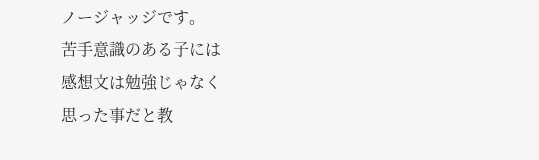ノージャッジです。
苦手意識のある子には
感想文は勉強じゃなく
思った事だと教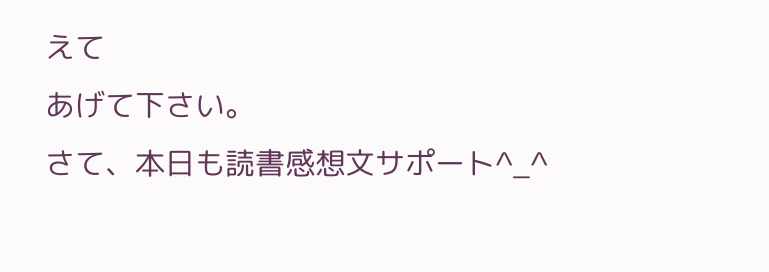えて
あげて下さい。
さて、本日も読書感想文サポート^_^